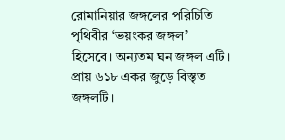রোমানিয়ার জঙ্গলের পরিচিতি পৃথিবীর ‘ভয়ংকর জঙ্গল’ হিসেবে। অন্যতম ঘন জঙ্গল এটি। প্রায় ৬১৮ একর জুড়ে বিস্তৃত জঙ্গলটি।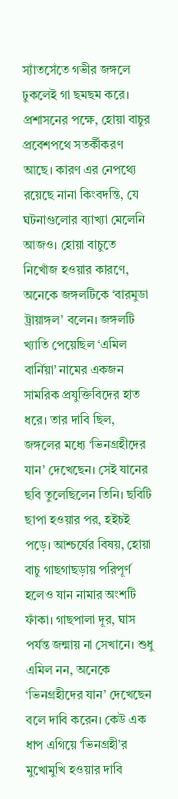স্যাঁতসেঁতে গভীর জঙ্গলে ঢুকলেই গা ছমছম করে। প্রশাসনের পক্ষে, হোয়া বাচুর প্রবেশপথে সতর্কীকরণ আছে। কারণ এর নেপথ্যে রয়েছে নানা কিংবদন্তি, যে ঘটনাগুলোর ব্যাখ্যা মেলেনি আজও। হোয়া বাচুতে নিখোঁজ হওয়ার কারণে, অনেকে জঙ্গলটিকে ‘বারমুডা ট্রায়াঙ্গল’ বলেন। জঙ্গলটি খ্যাতি পেয়েছিল ‘এমিল বার্নিয়া’ নামের একজন সামরিক প্রযুক্তিবিদের হাত ধরে। তার দাবি ছিল, জঙ্গলের মধ্যে ‘ভিনগ্রহীদের যান’ দেখেছেন। সেই যানের ছবি তুলেছিলেন তিনি। ছবিটি ছাপা হওয়ার পর, হইচই পড়ে। আশ্চর্যের বিষয়, হোয়া বাচু গাছগাছড়ায় পরিপূর্ণ হলেও যান নামার অংশটি ফাঁকা। গাছপালা দূর, ঘাস পর্যন্ত জন্মায় না সেখানে। শুধু এমিল নন, অনেকে ‘ভিনগ্রহীদের যান’ দেখেছেন বলে দাবি করেন। কেউ এক ধাপ এগিয়ে ‘ভিনগ্রহী’র মুখোমুখি হওয়ার দাবি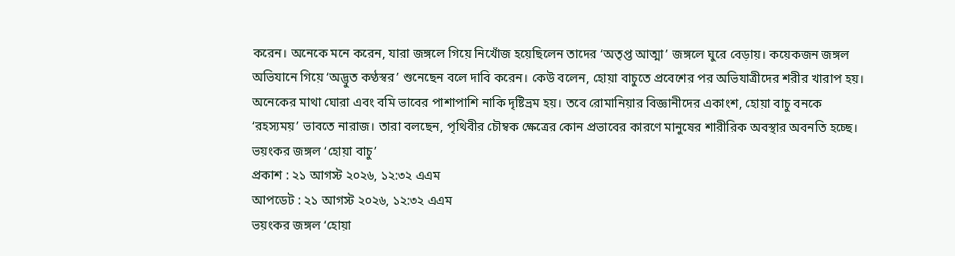করেন। অনেকে মনে করেন, যারা জঙ্গলে গিয়ে নিখোঁজ হয়েছিলেন তাদের ‘অতৃপ্ত আত্মা’ জঙ্গলে ঘুরে বেড়ায়। কয়েকজন জঙ্গল অভিযানে গিয়ে ‘অদ্ভুত কণ্ঠস্বর’ শুনেছেন বলে দাবি করেন। কেউ বলেন, হোয়া বাচুতে প্রবেশের পর অভিযাত্রীদের শরীর খারাপ হয়। অনেকের মাথা ঘোরা এবং বমি ভাবের পাশাপাশি নাকি দৃষ্টিভ্রম হয়। তবে রোমানিয়ার বিজ্ঞানীদের একাংশ, হোয়া বাচু বনকে ‘রহস্যময়’ ভাবতে নারাজ। তারা বলছেন, পৃথিবীর চৌম্বক ক্ষেত্রের কোন প্রভাবের কারণে মানুষের শারীরিক অবস্থার অবনতি হচ্ছে।
ভয়ংকর জঙ্গল ‘হোয়া বাচু’
প্রকাশ : ২১ আগস্ট ২০২৬, ১২:৩২ এএম
আপডেট : ২১ আগস্ট ২০২৬, ১২:৩২ এএম
ভয়ংকর জঙ্গল ‘হোয়া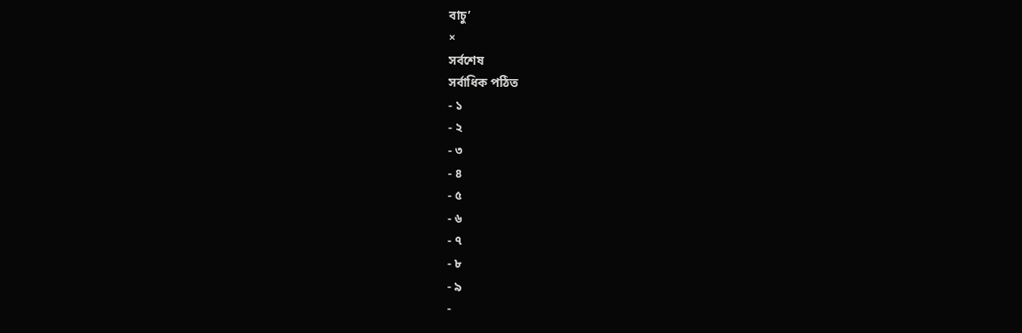বাচু’
×
সর্বশেষ
সর্বাধিক পঠিত
- ১
- ২
- ৩
- ৪
- ৫
- ৬
- ৭
- ৮
- ৯
-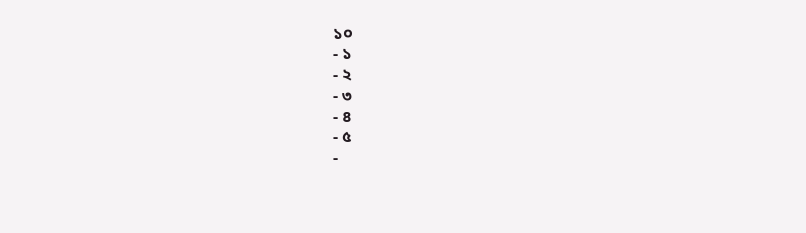১০
- ১
- ২
- ৩
- ৪
- ৫
-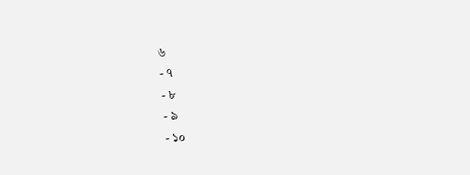৬
- ৭
- ৮
- ৯
- ১০